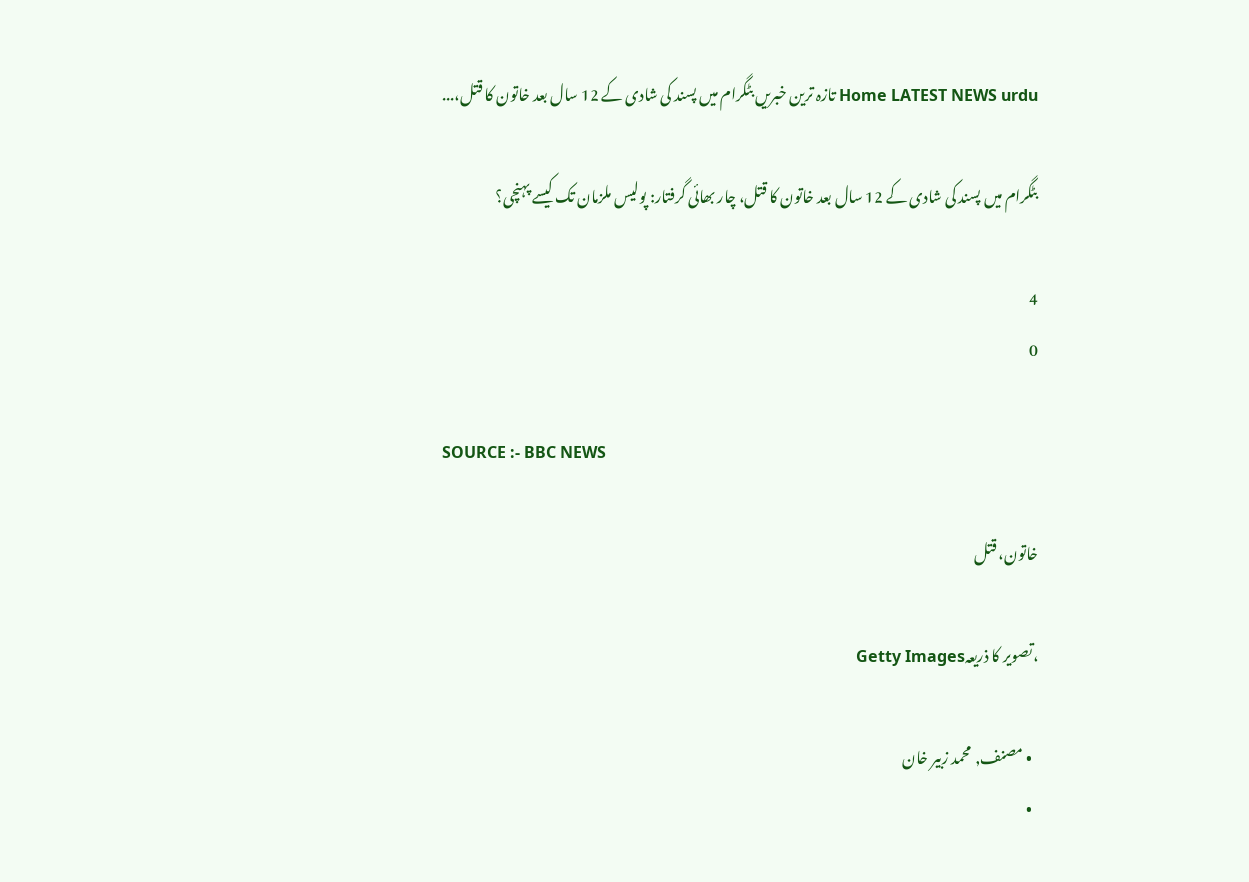Home LATEST NEWS urdu تازہ ترین خبریں بٹگرام میں پسند کی شادی کے 12 سال بعد خاتون کا قتل،...

بٹگرام میں پسند کی شادی کے 12 سال بعد خاتون کا قتل، چار بھائی گرفتار: پولیس ملزمان تک کیسے پہنچی؟

4
0

SOURCE :- BBC NEWS

خاتون، قتل

،تصویر کا ذریعہGetty Images

  • مصنف, محمد زبیر خان
  •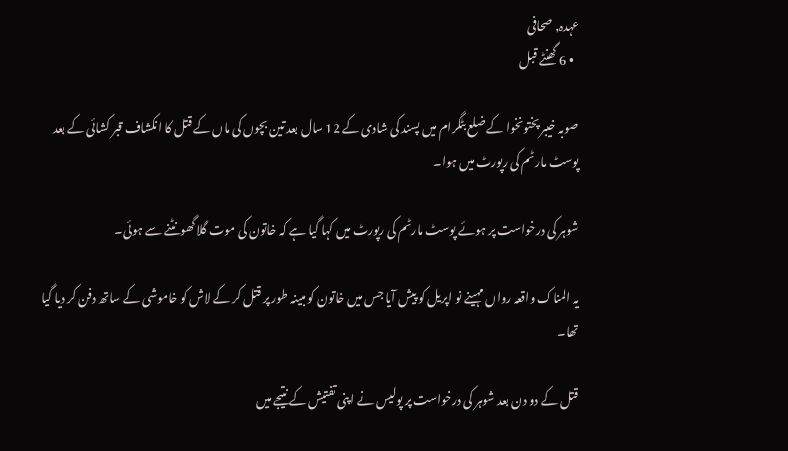عہدہ, صحافی
  • 6 گھنٹے قبل

صوبہ خیبر پختونخوا کے ضلع بٹگرام میں پسند کی شادی کے 12 سال بعد تین بچوں کی ماں کے قتل کا انکشاف قبر کشائی کے بعد پوسٹ مارٹم کی رپورٹ میں ہوا۔

شوہر کی درخواست پر ہوئے پوسٹ مارٹم کی رپورٹ میں کہا گیا ہے کہ خاتون کی موت گلا گھونٹنے سے ہوئی۔

یہ المناک واقعہ رواں مہینے نو اپریل کو پیش آیا جس میں خاتون کو مبینہ طور پر قتل کر کے لاش کو خاموشی کے ساتھ دفن کر دیا گیا تھا۔

قتل کے دو دن بعد شوہر کی درخواست پر پولیس نے اپنی تفتیش کے نتیجے میں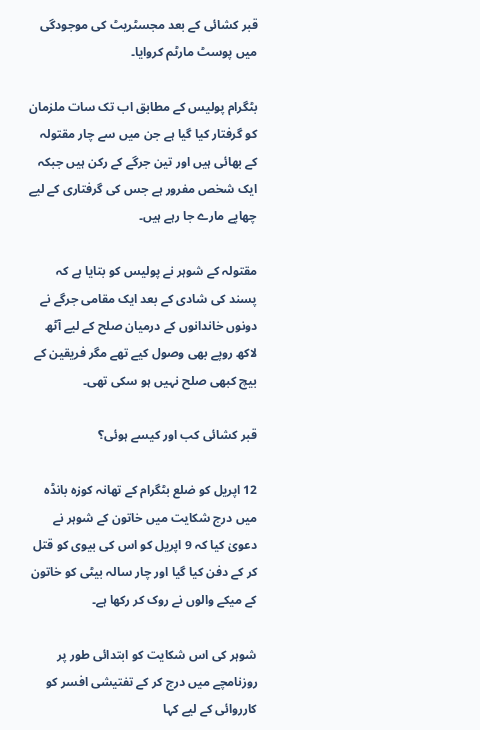قبر کشائی کے بعد مجسٹریٹ کی موجودگی میں پوسٹ مارٹم کروایا۔

بٹگرام پولیس کے مطابق اب تک سات ملزمان کو گرفتار کیا گیا ہے جن میں سے چار مقتولہ کے بھائی ہیں اور تین جرگے کے رکن ہیں جبکہ ایک شخص مفرور ہے جس کی گرفتاری کے لیے چھاپے مارے جا رہے ہیں۔

مقتولہ کے شوہر نے پولیس کو بتایا ہے کہ پسند کی شادی کے بعد ایک مقامی جرگے نے دونوں خاندانوں کے درمیان صلح کے لیے آٹھ لاکھ روپے بھی وصول کیے تھے مگر فریقین کے بیچ کبھی صلح نہیں ہو سکی تھی۔

قبر کشائی کب اور کیسے ہوئی؟

12 اپریل کو ضلع بٹگرام کے تھانہ کوزہ بانڈہ میں درج شکایت میں خاتون کے شوہر نے دعویٰ کیا کہ 9 اپریل کو اس کی بیوی کو قتل کر کے دفن کیا گیا اور چار سالہ بیٹی کو خاتون کے میکے والوں نے روک کر رکھا ہے۔

شوہر کی اس شکایت کو ابتدائی طور پر روزنامچے میں درج کر کے تفتیشی افسر کو کارروائی کے لیے کہا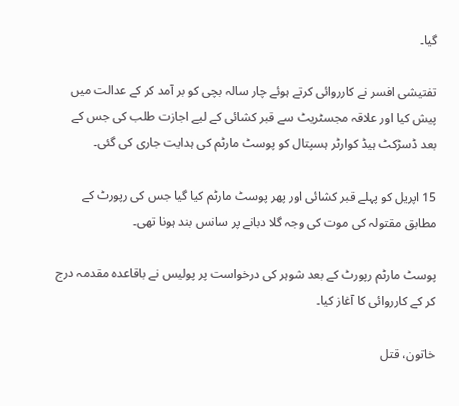گیا۔

تفتیشی افسر نے کارروائی کرتے ہوئے چار سالہ بچی کو بر آمد کر کے عدالت میں پیش کیا اور علاقہ مجسٹریٹ سے قبر کشائی کے لیے اجازت طلب کی جس کے بعد ڈسڑکٹ ہیڈ کوارٹر ہسپتال کو پوسٹ مارٹم کی ہدایت جاری کی گئی۔

15 اپریل کو پہلے قبر کشائی اور پھر پوسٹ مارٹم کیا گیا جس کی رپورٹ کے مطابق مقتولہ کی موت کی وجہ گلا دبانے پر سانس بند ہونا تھی۔

پوسٹ مارٹم رپورٹ کے بعد شوہر کی درخواست پر پولیس نے باقاعدہ مقدمہ درج کر کے کارروائی کا آغاز کیا۔

خاتون، قتل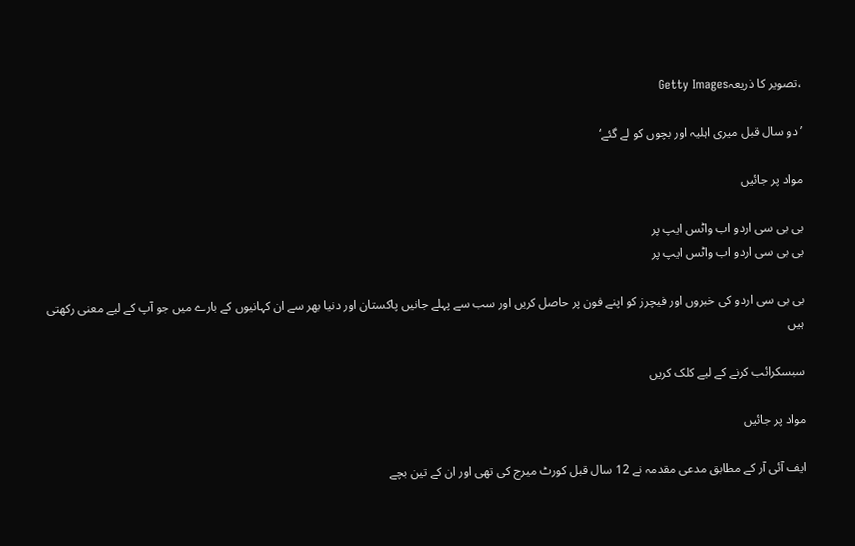،تصویر کا ذریعہGetty Images

’دو سال قبل میری اہلیہ اور بچوں کو لے گئے‘

مواد پر جائیں

بی بی سی اردو اب واٹس ایپ پر
بی بی سی اردو اب واٹس ایپ پر

بی بی سی اردو کی خبروں اور فیچرز کو اپنے فون پر حاصل کریں اور سب سے پہلے جانیں پاکستان اور دنیا بھر سے ان کہانیوں کے بارے میں جو آپ کے لیے معنی رکھتی ہیں

سبسکرائب کرنے کے لیے کلک کریں

مواد پر جائیں

ایف آئی آر کے مطابق مدعی مقدمہ نے 12 سال قبل کورٹ میرج کی تھی اور ان کے تین بچے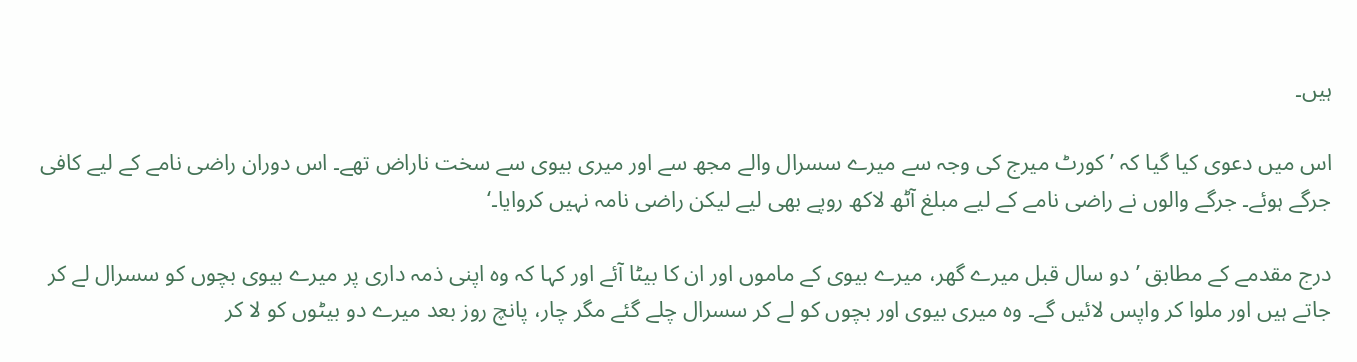ہیں۔

اس میں دعوی کیا گیا کہ ’کورٹ میرج کی وجہ سے میرے سسرال والے مجھ سے اور میری بیوی سے سخت ناراض تھے۔ اس دوران راضی نامے کے لیے کافی جرگے ہوئے۔ جرگے والوں نے راضی نامے کے لیے مبلغ آٹھ لاکھ روپے بھی لیے لیکن راضی نامہ نہیں کروایا۔‘

درج مقدمے کے مطابق ’دو سال قبل میرے گھر، میرے بیوی کے ماموں اور ان کا بیٹا آئے اور کہا کہ وہ اپنی ذمہ داری پر میرے بیوی بچوں کو سسرال لے کر جاتے ہیں اور ملوا کر واپس لائیں گے۔ وہ میری بیوی اور بچوں کو لے کر سسرال چلے گئے مگر چار، پانچ روز بعد میرے دو بیٹوں کو لا کر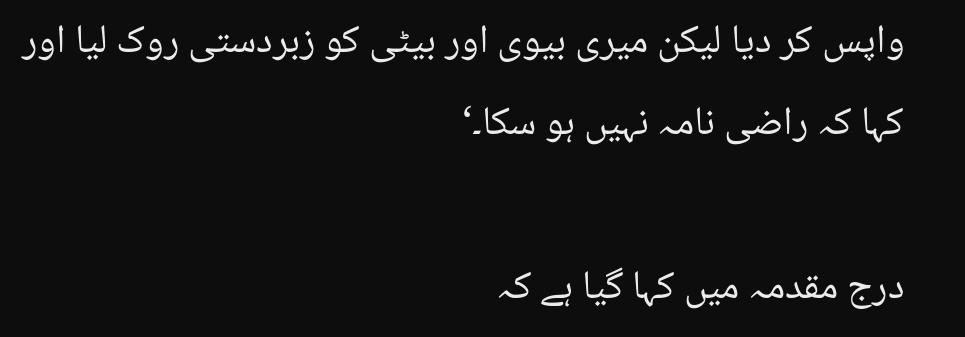واپس کر دیا لیکن میری بیوی اور بیٹی کو زبردستی روک لیا اور کہا کہ راضی نامہ نہیں ہو سکا۔‘

درج مقدمہ میں کہا گیا ہے کہ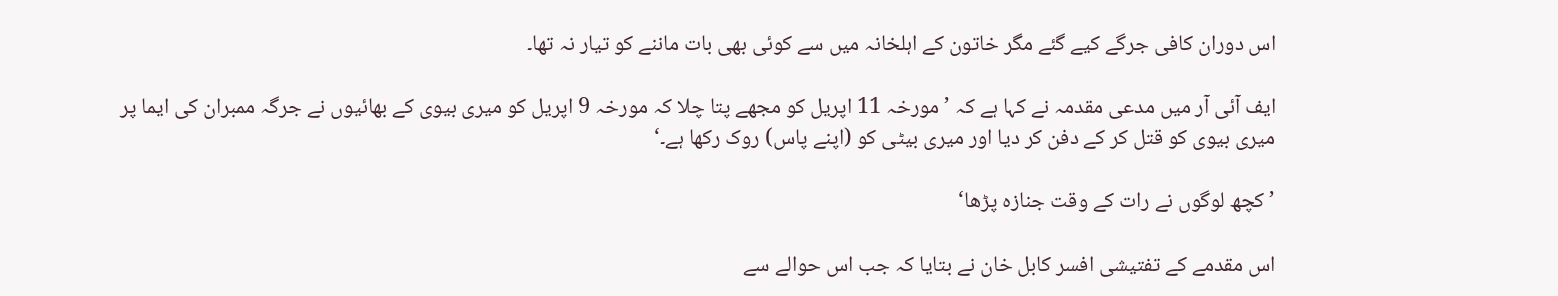اس دوران کافی جرگے کیے گئے مگر خاتون کے اہلخانہ میں سے کوئی بھی بات ماننے کو تیار نہ تھا۔

ایف آئی آر میں مدعی مقدمہ نے کہا ہے کہ ’مورخہ 11 اپریل کو مجھے پتا چلا کہ مورخہ 9 اپریل کو میری بیوی کے بھائیوں نے جرگہ ممبران کی ایما پر میری بیوی کو قتل کر کے دفن کر دیا اور میری بیٹی کو (اپنے پاس) روک رکھا ہے۔‘

’کچھ لوگوں نے رات کے وقت جنازہ پڑھا‘

اس مقدمے کے تفتیشی افسر کابل خان نے بتایا کہ جب اس حوالے سے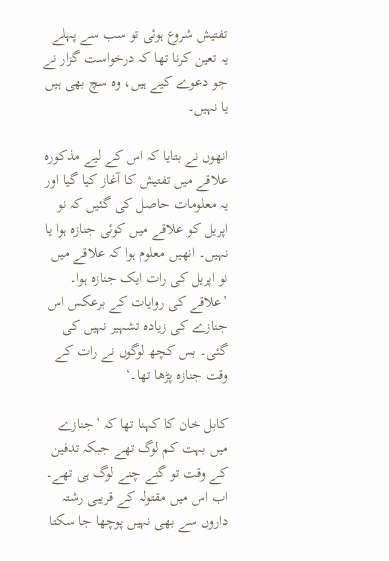تفتیش شروع ہوئی تو سب سے پہلے یہ تعین کرنا تھا کہ درخواست گزار نے جو دعوے کیے ہیں، وہ سچ بھی ہیں یا نہیں۔

انھوں نے بتایا کہ اس کے لیے مذکورہ علاقے میں تفتیش کا آغاز کیا گیا اور یہ معلومات حاصل کی گئیں کہ نو اپریل کو علاقے میں کوئی جنازہ ہوا یا نہیں۔ انھیں معلوم ہوا کہ علاقے میں نو اپریل کی رات ایک جنازہ ہوا۔ ’علاقے کی روایات کے برعکس اس جنازے کی زیادہ تشہیر نہیں کی گئی۔ بس کچھ لوگوں نے رات کے وقت جنازہ پڑھا تھا۔‘

کابل خان کا کہنا تھا کہ ’جنازے میں بہت کم لوگ تھے جبکہ تدفین کے وقت تو گنے چنے لوگ ہی تھے۔ اب اس میں مقتولہ کے قریبی رشتہ داروں سے بھی نہیں پوچھا جا سکتا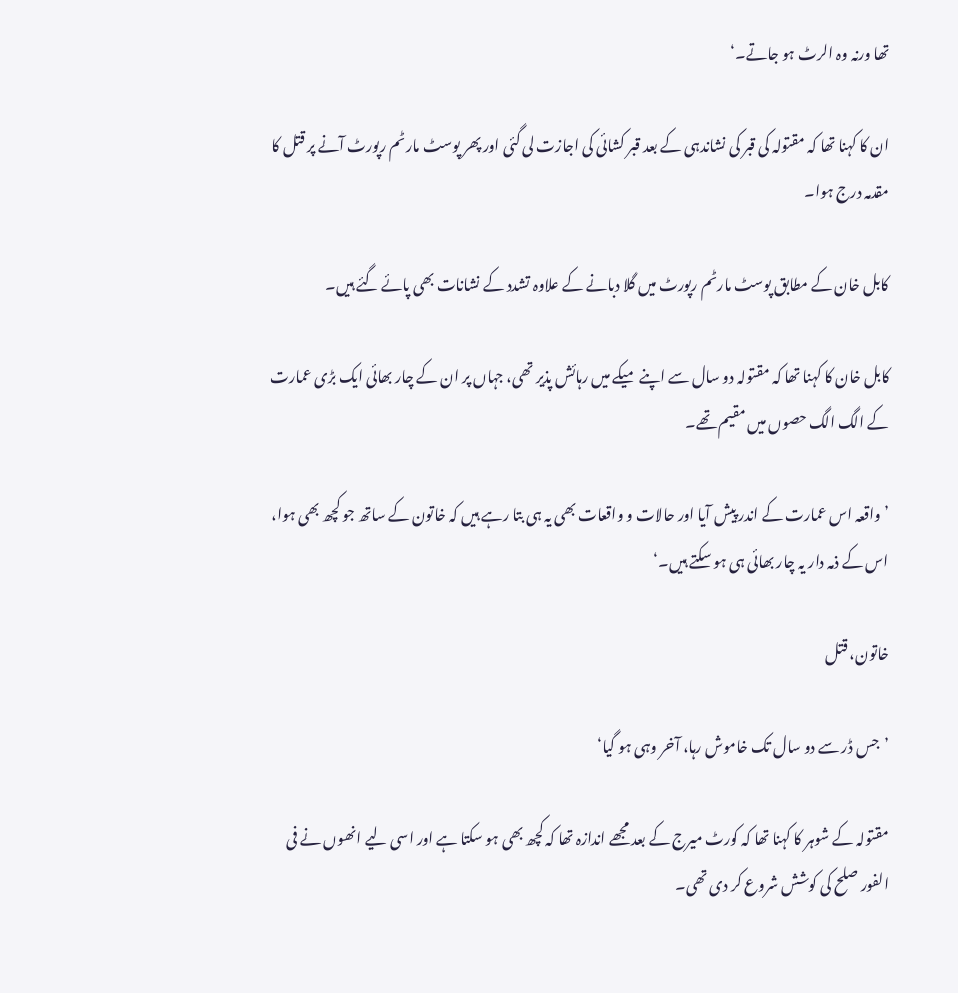تھا ورنہ وہ الرٹ ہو جاتے۔‘

ان کا کہنا تھا کہ مقتولہ کی قبر کی نشاندہی کے بعد قبر کشائی کی اجازت لی گئی اور پھر پوسٹ مارٹم رپورٹ آنے پر قتل کا مقدمہ درج ہوا۔

کابل خان کے مطابق پوسٹ مارٹم رپورٹ میں گلا دبانے کے علاوہ تشدد کے نشانات بھی پائے گئے ہیں۔

کابل خان کا کہنا تھا کہ مقتولہ دو سال سے اپنے میکے میں رہائش پذیر تھی، جہاں پر ان کے چار بھائی ایک بڑی عمارت کے الگ الگ حصوں میں مقیم تھے۔

’واقعہ اس عمارت کے اندر پیش آیا اور حالات و واقعات بھی یہ ہی بتا رہے ہیں کہ خاتون کے ساتھ جو کچھ بھی ہوا، اس کے ذمہ دار یہ چار بھائی ہی ہو سکتے ہیں۔‘

خاتون، قتل

’جس ڈر سے دو سال تک خاموش رہا، آخر وہی ہو گیا‘

مقتولہ کے شوہر کا کہنا تھا کہ کورٹ میرج کے بعد مجھے اندازہ تھا کہ کچھ بھی ہو سکتا ہے اور اسی لیے انھوں نے فی الفور صلح کی کوشش شروع کر دی تھی۔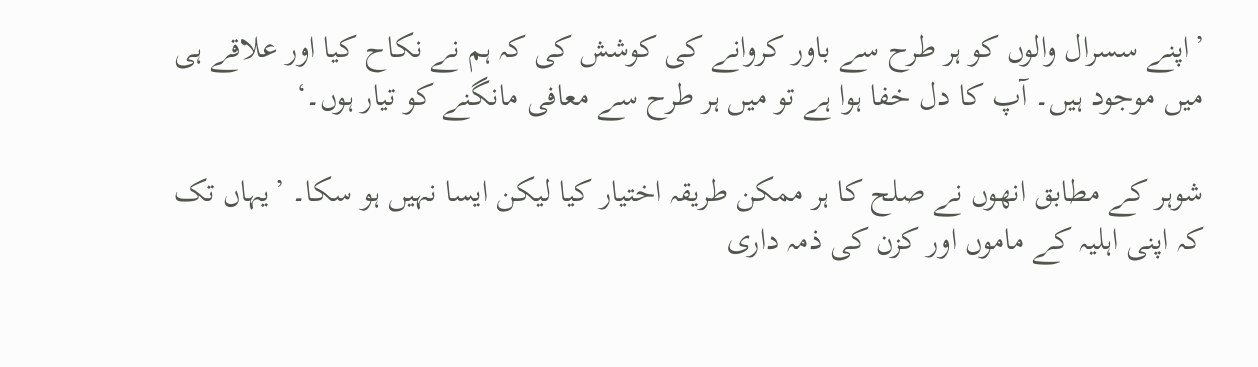’اپنے سسرال والوں کو ہر طرح سے باور کروانے کی کوشش کی کہ ہم نے نکاح کیا اور علاقے ہی میں موجود ہیں۔ آپ کا دل خفا ہوا ہے تو میں ہر طرح سے معافی مانگنے کو تیار ہوں۔‘

شوہر کے مطابق انھوں نے صلح کا ہر ممکن طریقہ اختیار کیا لیکن ایسا نہیں ہو سکا۔ ’یہاں تک کہ اپنی اہلیہ کے ماموں اور کزن کی ذمہ داری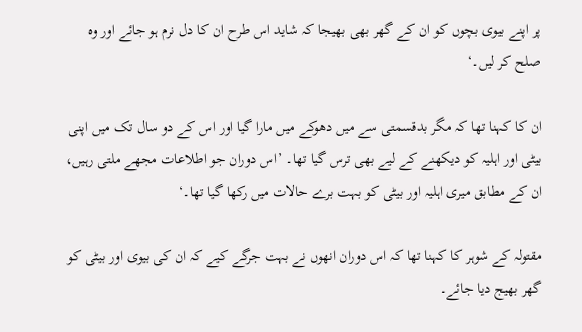پر اپنے بیوی بچوں کو ان کے گھر بھی بھیجا کہ شاید اس طرح ان کا دل نرم ہو جائے اور وہ صلح کر لیں۔‘

ان کا کہنا تھا کہ مگر بدقسمتی سے میں دھوکے میں مارا گیا اور اس کے دو سال تک میں اپنی بیٹی اور اہلیہ کو دیکھنے کے لیے بھی ترس گیا تھا۔ ’اس دوران جو اطلاعات مجھے ملتی رہیں، ان کے مطابق میری اہلیہ اور بیٹی کو بہت برے حالات میں رکھا گیا تھا۔‘

مقتولہ کے شوہر کا کہنا تھا کہ اس دوران انھوں نے بہت جرگے کیے کہ ان کی بیوی اور بیٹی کو گھر بھیج دیا جائے۔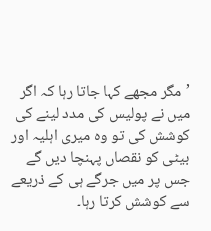’مگر مجھے کہا جاتا رہا کہ اگر میں نے پولیس کی مدد لینے کی کوشش کی تو وہ میری اہلیہ اور بیٹی کو نقصاں پہنچا دیں گے جس پر میں جرگے ہی کے ذریعے سے کوشش کرتا رہا۔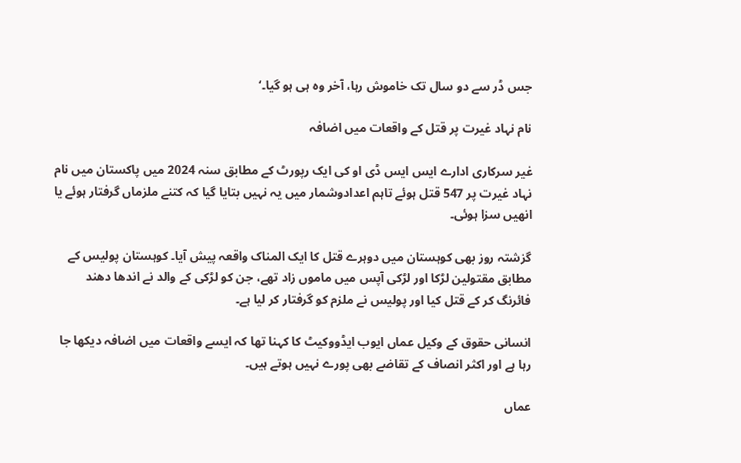جس ڈر سے دو سال تک خاموش رہا، آخر وہ ہی ہو گیا۔‘

نام نہاد غیرت پر قتل کے واقعات میں اضافہ

غیر سرکاری ادارے ایس ایس ڈی او کی ایک رپورٹ کے مطابق سنہ 2024 میں پاکستان میں نام نہاد غیرت پر 547 قتل ہوئے تاہم اعدادوشمار میں یہ نہیں بتایا گیا کہ کتنے ملزماں گرفتار ہوئے یا انھیں سزا ہوئی۔

گزشتہ روز بھی کوہستان میں دوہرے قتل کا ایک المناک واقعہ پیش آیا۔ کوہستان پولیس کے مطابق مقتولین لڑکا اور لڑکی آپس میں ماموں زاد تھے، جن کو لڑکی کے والد نے اندھا دھند فائرنگ کر کے قتل کیا اور پولیس نے ملزم کو گرفتار کر لیا ہے۔

انسانی حقوق کے وکیل عماں ایوب ایڈووکیٹ کا کہنا تھا کہ ایسے واقعات میں اضافہ دیکھا جا رہا ہے اور اکثر انصاف کے تقاضے بھی پورے نہیں ہوتے ہیں۔

عماں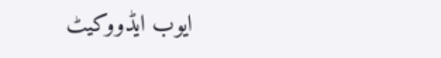ایوب ایڈووکیٹ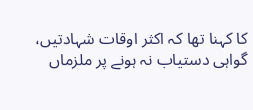کا کہنا تھا کہ اکثر اوقات شہادتیں، گواہی دستیاب نہ ہونے پر ملزماں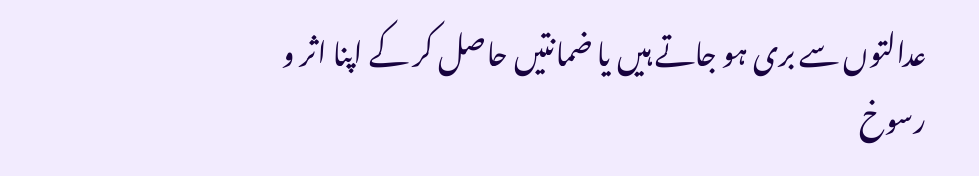عدالتوں سے بری ہو جاتے ہیں یا ضمانتیں حاصل کر کے اپنا اثر و رسوخ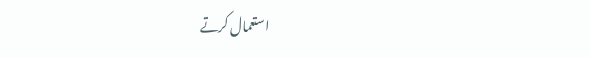استعمال کرتے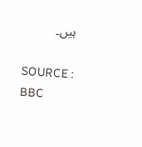ہیں۔

SOURCE : BBC